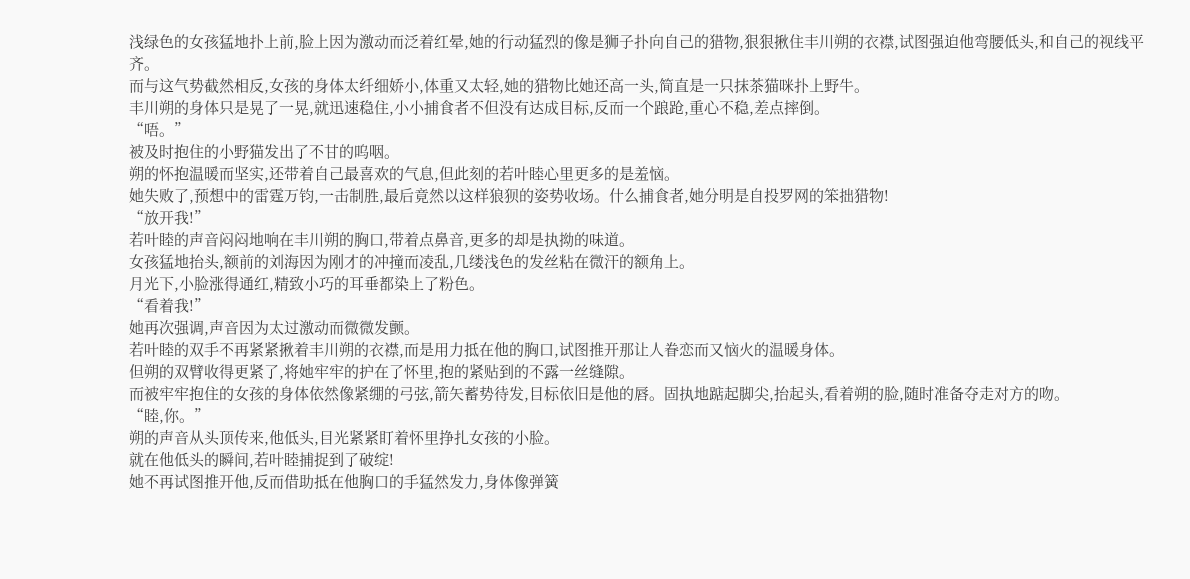浅绿色的女孩猛地扑上前,脸上因为激动而泛着红晕,她的行动猛烈的像是狮子扑向自己的猎物,狠狠揪住丰川朔的衣襟,试图强迫他弯腰低头,和自己的视线平齐。
而与这气势截然相反,女孩的身体太纤细娇小,体重又太轻,她的猎物比她还高一头,简直是一只抹茶猫咪扑上野牛。
丰川朔的身体只是晃了一晃,就迅速稳住,小小捕食者不但没有达成目标,反而一个踉跄,重心不稳,差点摔倒。
“唔。”
被及时抱住的小野猫发出了不甘的呜咽。
朔的怀抱温暖而坚实,还带着自己最喜欢的气息,但此刻的若叶睦心里更多的是羞恼。
她失败了,预想中的雷霆万钧,一击制胜,最后竟然以这样狼狈的姿势收场。什么捕食者,她分明是自投罗网的笨拙猎物!
“放开我!”
若叶睦的声音闷闷地响在丰川朔的胸口,带着点鼻音,更多的却是执拗的味道。
女孩猛地抬头,额前的刘海因为刚才的冲撞而凌乱,几缕浅色的发丝粘在微汗的额角上。
月光下,小脸涨得通红,精致小巧的耳垂都染上了粉色。
“看着我!”
她再次强调,声音因为太过激动而微微发颤。
若叶睦的双手不再紧紧揪着丰川朔的衣襟,而是用力抵在他的胸口,试图推开那让人眷恋而又恼火的温暖身体。
但朔的双臂收得更紧了,将她牢牢的护在了怀里,抱的紧贴到的不露一丝缝隙。
而被牢牢抱住的女孩的身体依然像紧绷的弓弦,箭矢蓄势待发,目标依旧是他的唇。固执地踮起脚尖,抬起头,看着朔的脸,随时准备夺走对方的吻。
“睦,你。”
朔的声音从头顶传来,他低头,目光紧紧盯着怀里挣扎女孩的小脸。
就在他低头的瞬间,若叶睦捕捉到了破绽!
她不再试图推开他,反而借助抵在他胸口的手猛然发力,身体像弹簧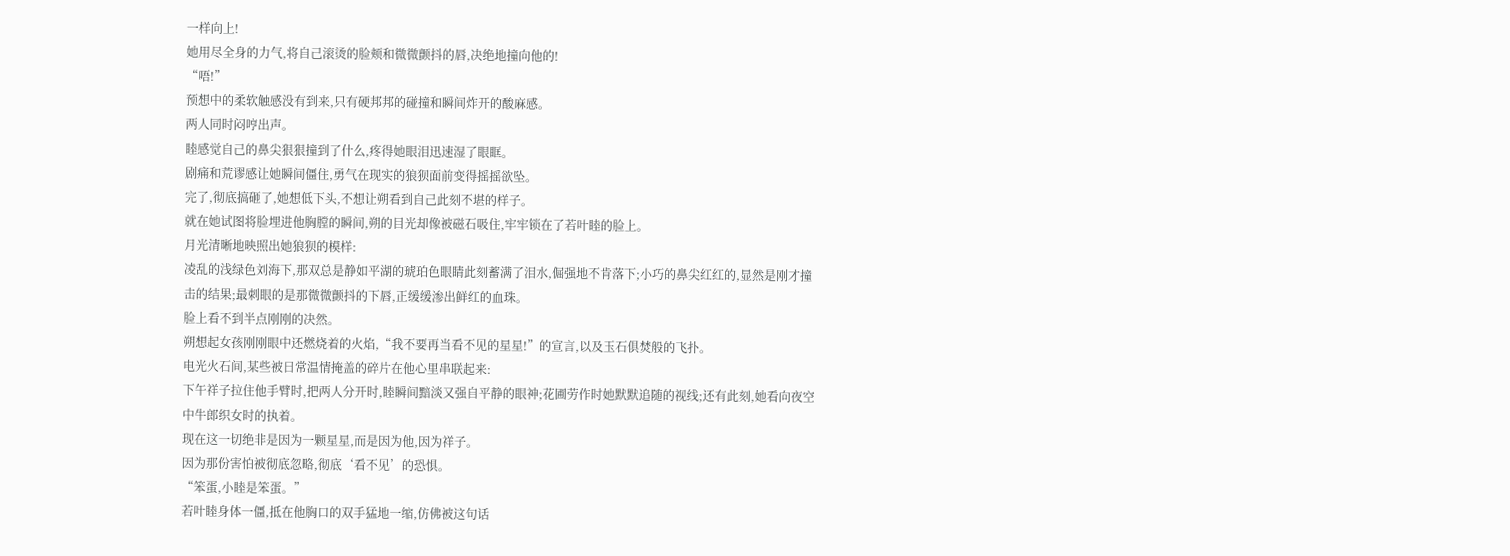一样向上!
她用尽全身的力气,将自己滚烫的脸颊和微微颤抖的唇,决绝地撞向他的!
“唔!”
预想中的柔软触感没有到来,只有硬邦邦的碰撞和瞬间炸开的酸麻感。
两人同时闷哼出声。
睦感觉自己的鼻尖狠狠撞到了什么,疼得她眼泪迅速湿了眼眶。
剧痛和荒谬感让她瞬间僵住,勇气在现实的狼狈面前变得摇摇欲坠。
完了,彻底搞砸了,她想低下头,不想让朔看到自己此刻不堪的样子。
就在她试图将脸埋进他胸膛的瞬间,朔的目光却像被磁石吸住,牢牢锁在了若叶睦的脸上。
月光清晰地映照出她狼狈的模样:
凌乱的浅绿色刘海下,那双总是静如平湖的琥珀色眼睛此刻蓄满了泪水,倔强地不肯落下;小巧的鼻尖红红的,显然是刚才撞击的结果;最刺眼的是那微微颤抖的下唇,正缓缓渗出鲜红的血珠。
脸上看不到半点刚刚的决然。
朔想起女孩刚刚眼中还燃烧着的火焰,“我不要再当看不见的星星!”的宣言,以及玉石俱焚般的飞扑。
电光火石间,某些被日常温情掩盖的碎片在他心里串联起来:
下午祥子拉住他手臂时,把两人分开时,睦瞬间黯淡又强自平静的眼神;花圃劳作时她默默追随的视线;还有此刻,她看向夜空中牛郎织女时的执着。
现在这一切绝非是因为一颗星星,而是因为他,因为祥子。
因为那份害怕被彻底忽略,彻底‘看不见’的恐惧。
“笨蛋,小睦是笨蛋。”
若叶睦身体一僵,抵在他胸口的双手猛地一缩,仿佛被这句话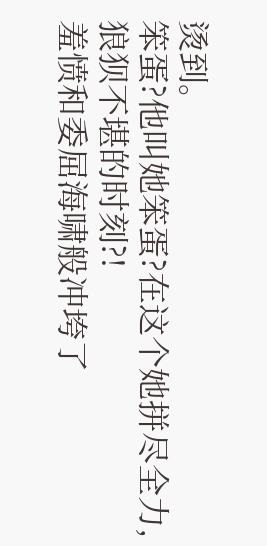烫到。
笨蛋?他叫她笨蛋?在这个她拼尽全力,狼狈不堪的时刻?!
羞愤和委屈海啸般冲垮了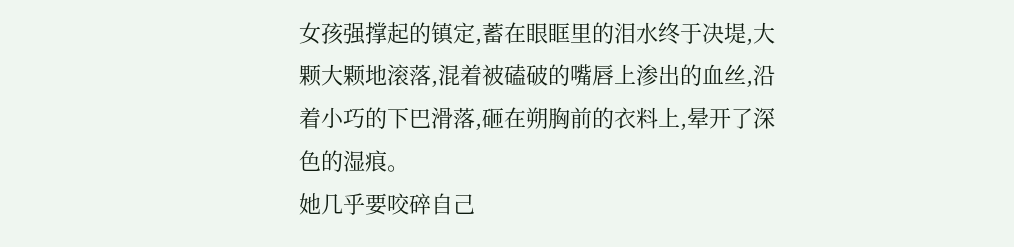女孩强撑起的镇定,蓄在眼眶里的泪水终于决堤,大颗大颗地滚落,混着被磕破的嘴唇上渗出的血丝,沿着小巧的下巴滑落,砸在朔胸前的衣料上,晕开了深色的湿痕。
她几乎要咬碎自己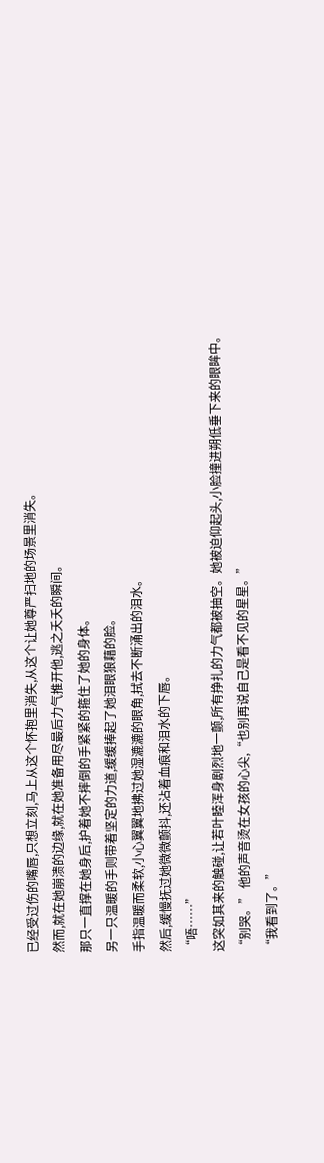已经受过伤的嘴唇,只想立刻,马上从这个怀抱里消失,从这个让她尊严扫地的场景里消失。
然而,就在她崩溃的边缘,就在她准备用尽最后力气推开他,逃之夭夭的瞬间。
那只一直撑在她身后,护着她不摔倒的手紧紧的箍住了她的身体。
另一只温暖的手则带着坚定的力道,缓缓捧起了她泪眼狼藉的脸。
手指温暖而柔软,小心翼翼地拂过她湿漉漉的眼角,拭去不断涌出的泪水。
然后,缓慢抚过她微微颤抖,还沾着血痕和泪水的下唇。
“唔……”
这突如其来的触碰,让若叶睦浑身剧烈地一颤,所有挣扎的力气都被抽空。她被迫仰起头,小脸撞进朔低垂下来的眼眸中。
“别哭。” 他的声音烫在女孩的心尖,“也别再说自己是看不见的星星。”
“我看到了。”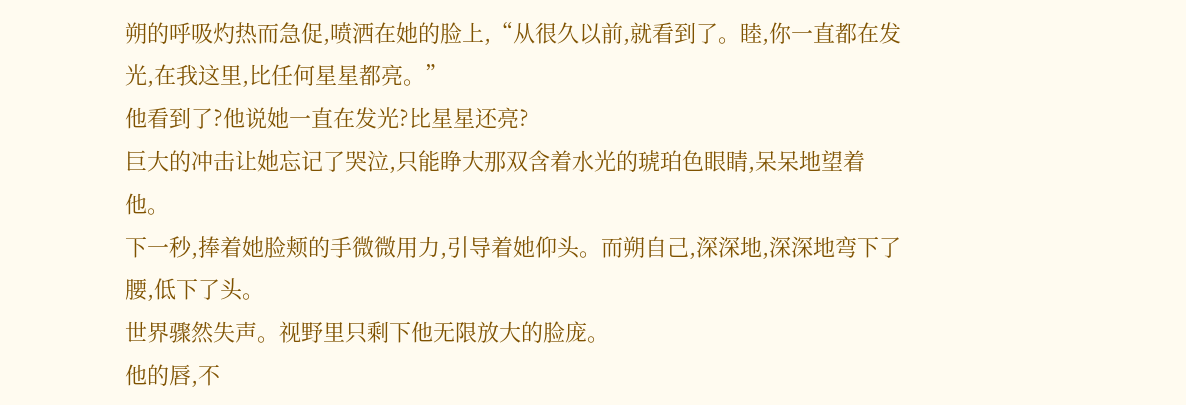朔的呼吸灼热而急促,喷洒在她的脸上,“从很久以前,就看到了。睦,你一直都在发光,在我这里,比任何星星都亮。”
他看到了?他说她一直在发光?比星星还亮?
巨大的冲击让她忘记了哭泣,只能睁大那双含着水光的琥珀色眼睛,呆呆地望着他。
下一秒,捧着她脸颊的手微微用力,引导着她仰头。而朔自己,深深地,深深地弯下了腰,低下了头。
世界骤然失声。视野里只剩下他无限放大的脸庞。
他的唇,不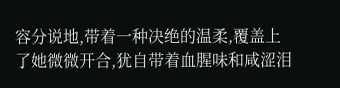容分说地,带着一种决绝的温柔,覆盖上了她微微开合,犹自带着血腥味和咸涩泪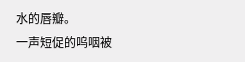水的唇瓣。
一声短促的呜咽被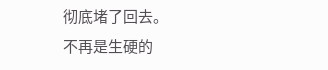彻底堵了回去。
不再是生硬的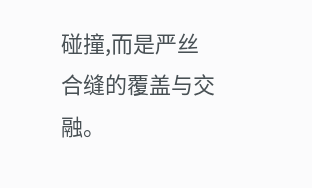碰撞,而是严丝合缝的覆盖与交融。